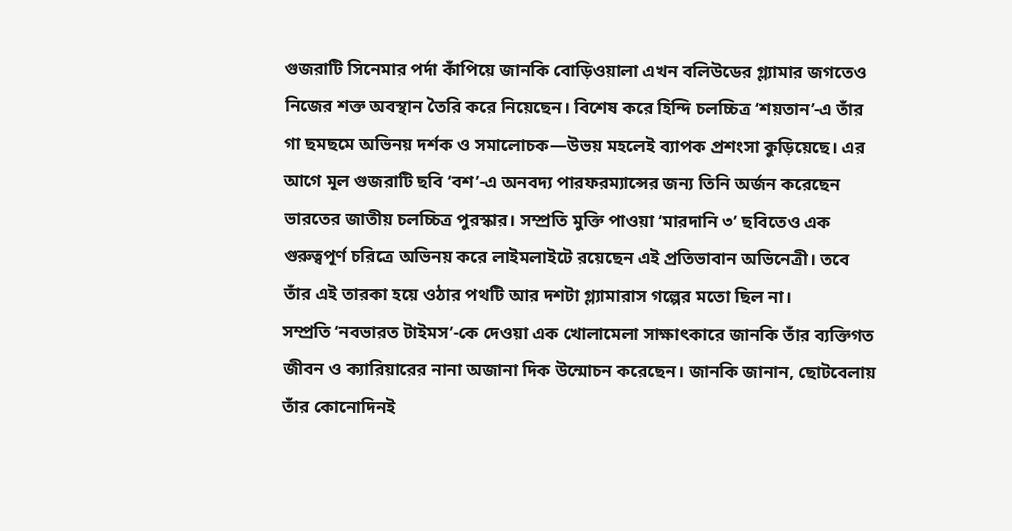গুজরাটি সিনেমার পর্দা কাঁপিয়ে জানকি বোড়িওয়ালা এখন বলিউডের গ্ল্যামার জগতেও নিজের শক্ত অবস্থান তৈরি করে নিয়েছেন। বিশেষ করে হিন্দি চলচ্চিত্র ‘শয়তান’-এ তাঁর গা ছমছমে অভিনয় দর্শক ও সমালোচক—উভয় মহলেই ব্যাপক প্রশংসা কুড়িয়েছে। এর আগে মূল গুজরাটি ছবি ‘বশ’-এ অনবদ্য পারফরম্যান্সের জন্য তিনি অর্জন করেছেন ভারতের জাতীয় চলচ্চিত্র পুরস্কার। সম্প্রতি মুক্তি পাওয়া ‘মারদানি ৩’ ছবিতেও এক গুরুত্বপূর্ণ চরিত্রে অভিনয় করে লাইমলাইটে রয়েছেন এই প্রতিভাবান অভিনেত্রী। তবে তাঁর এই তারকা হয়ে ওঠার পথটি আর দশটা গ্ল্যামারাস গল্পের মতো ছিল না।
সম্প্রতি ‘নবভারত টাইমস’-কে দেওয়া এক খোলামেলা সাক্ষাৎকারে জানকি তাঁর ব্যক্তিগত জীবন ও ক্যারিয়ারের নানা অজানা দিক উন্মোচন করেছেন। জানকি জানান, ছোটবেলায় তাঁর কোনোদিনই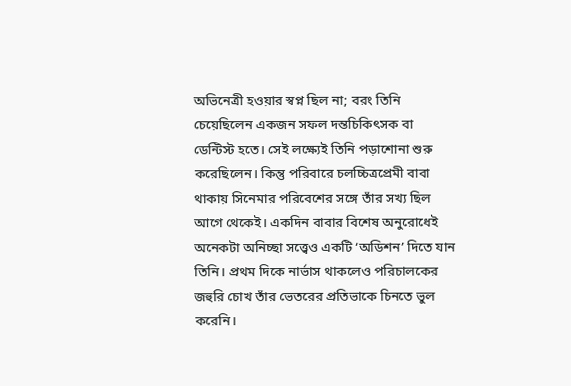অভিনেত্রী হওয়ার স্বপ্ন ছিল না; বরং তিনি চেয়েছিলেন একজন সফল দন্তচিকিৎসক বা ডেন্টিস্ট হতে। সেই লক্ষ্যেই তিনি পড়াশোনা শুরু করেছিলেন। কিন্তু পরিবারে চলচ্চিত্রপ্রেমী বাবা থাকায় সিনেমার পরিবেশের সঙ্গে তাঁর সখ্য ছিল আগে থেকেই। একদিন বাবার বিশেষ অনুরোধেই অনেকটা অনিচ্ছা সত্ত্বেও একটি ‘অডিশন’ দিতে যান তিনি। প্রথম দিকে নার্ভাস থাকলেও পরিচালকের জহুরি চোখ তাঁর ভেতরের প্রতিভাকে চিনতে ভুল করেনি।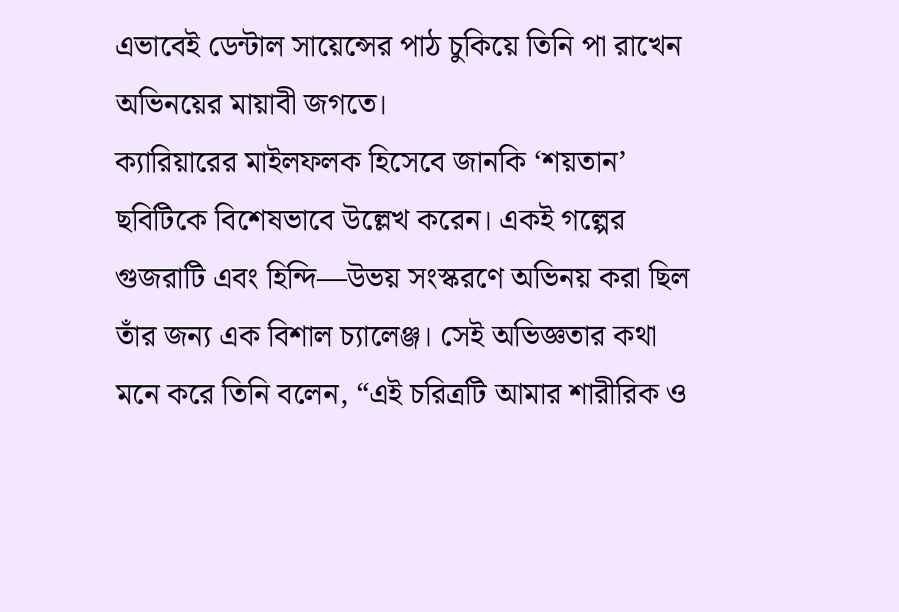এভাবেই ডেন্টাল সায়েন্সের পাঠ চুকিয়ে তিনি পা রাখেন অভিনয়ের মায়াবী জগতে।
ক্যারিয়ারের মাইলফলক হিসেবে জানকি ‘শয়তান’ ছবিটিকে বিশেষভাবে উল্লেখ করেন। একই গল্পের গুজরাটি এবং হিন্দি—উভয় সংস্করণে অভিনয় করা ছিল তাঁর জন্য এক বিশাল চ্যালেঞ্জ। সেই অভিজ্ঞতার কথা মনে করে তিনি বলেন, “এই চরিত্রটি আমার শারীরিক ও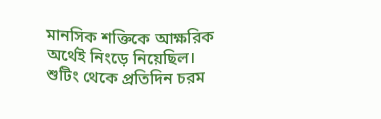মানসিক শক্তিকে আক্ষরিক অর্থেই নিংড়ে নিয়েছিল। শুটিং থেকে প্রতিদিন চরম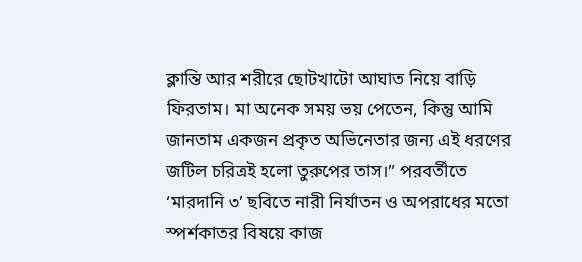ক্লান্তি আর শরীরে ছোটখাটো আঘাত নিয়ে বাড়ি ফিরতাম। মা অনেক সময় ভয় পেতেন, কিন্তু আমি জানতাম একজন প্রকৃত অভিনেতার জন্য এই ধরণের জটিল চরিত্রই হলো তুরুপের তাস।” পরবর্তীতে ‘মারদানি ৩’ ছবিতে নারী নির্যাতন ও অপরাধের মতো স্পর্শকাতর বিষয়ে কাজ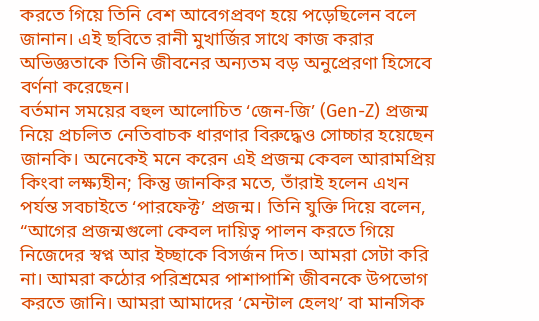করতে গিয়ে তিনি বেশ আবেগপ্রবণ হয়ে পড়েছিলেন বলে জানান। এই ছবিতে রানী মুখার্জির সাথে কাজ করার অভিজ্ঞতাকে তিনি জীবনের অন্যতম বড় অনুপ্রেরণা হিসেবে বর্ণনা করেছেন।
বর্তমান সময়ের বহুল আলোচিত ‘জেন-জি’ (Gen-Z) প্রজন্ম নিয়ে প্রচলিত নেতিবাচক ধারণার বিরুদ্ধেও সোচ্চার হয়েছেন জানকি। অনেকেই মনে করেন এই প্রজন্ম কেবল আরামপ্রিয় কিংবা লক্ষ্যহীন; কিন্তু জানকির মতে, তাঁরাই হলেন এখন পর্যন্ত সবচাইতে ‘পারফেক্ট’ প্রজন্ম। তিনি যুক্তি দিয়ে বলেন, “আগের প্রজন্মগুলো কেবল দায়িত্ব পালন করতে গিয়ে নিজেদের স্বপ্ন আর ইচ্ছাকে বিসর্জন দিত। আমরা সেটা করি না। আমরা কঠোর পরিশ্রমের পাশাপাশি জীবনকে উপভোগ করতে জানি। আমরা আমাদের ‘মেন্টাল হেলথ’ বা মানসিক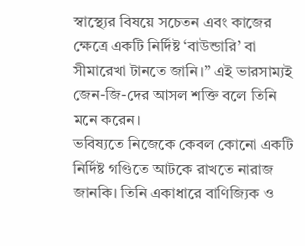স্বাস্থ্যের বিষয়ে সচেতন এবং কাজের ক্ষেত্রে একটি নির্দিষ্ট ‘বাউন্ডারি’ বা সীমারেখা টানতে জানি।” এই ভারসাম্যই জেন-জি-দের আসল শক্তি বলে তিনি মনে করেন।
ভবিষ্যতে নিজেকে কেবল কোনো একটি নির্দিষ্ট গণ্ডিতে আটকে রাখতে নারাজ জানকি। তিনি একাধারে বাণিজ্যিক ও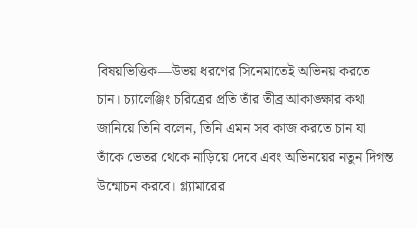বিষয়ভিত্তিক—উভয় ধরণের সিনেমাতেই অভিনয় করতে চান। চ্যালেঞ্জিং চরিত্রের প্রতি তাঁর তীব্র আকাঙ্ক্ষার কথা জানিয়ে তিনি বলেন, তিনি এমন সব কাজ করতে চান যা তাঁকে ভেতর থেকে নাড়িয়ে দেবে এবং অভিনয়ের নতুন দিগন্ত উন্মোচন করবে। গ্ল্যামারের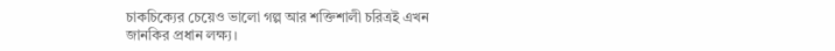চাকচিক্যের চেয়েও ভালো গল্প আর শক্তিশালী চরিত্রই এখন জানকির প্রধান লক্ষ্য।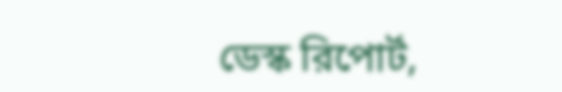ডেস্ক রিপোর্ট,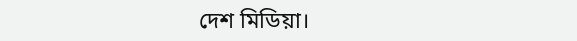দেশ মিডিয়া।